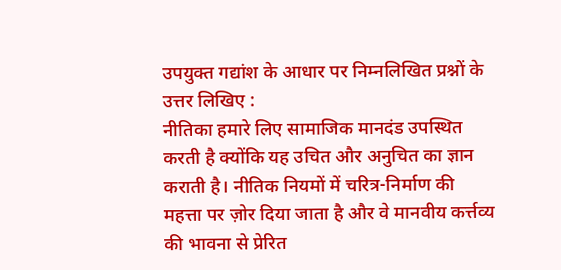उपयुक्त गद्यांश के आधार पर निम्नलिखित प्रश्नों के उत्तर लिखिए :
नीतिका हमारे लिए सामाजिक मानदंड उपस्थित करती है क्योंकि यह उचित और अनुचित का ज्ञान कराती है। नीतिक नियमों में चरित्र-निर्माण की महत्ता पर ज़ोर दिया जाता है और वे मानवीय कर्त्तव्य की भावना से प्रेरित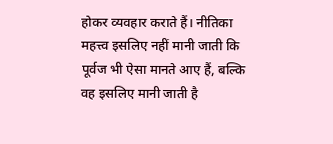होकर व्यवहार कराते हैं। नीतिका महत्त्व इसलिए नहीं मानी जाती कि पूर्वज भी ऐसा मानते आए हैं, बल्कि वह इसलिए मानी जाती है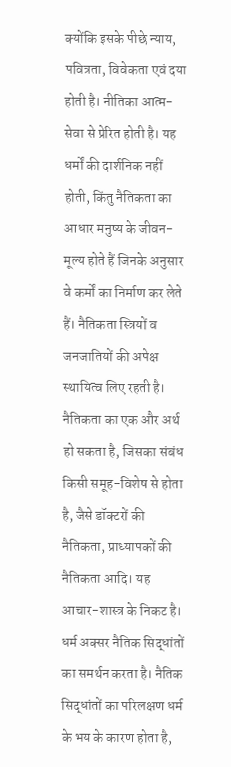क्योंकि इसके पीछे न्याय, पवित्रता, विवेकता एवं दया होती है। नीतिका आत्म-सेवा से प्रेरित होती है। यह धर्मों की दार्शनिक नहीं होती, किंतु नैतिकता का आधार मनुष्य के जीवन-मूल्य होते हैं जिनके अनुसार वे कर्मों का निर्माण कर लेते हैं। नैतिकता स्त्रियों व जनजातियों की अपेक्ष स्थायित्व लिए रहती है। नैतिकता का एक और अर्थ हो सकता है, जिसका संबंध किसी समूह-विशेष से होता है, जैसे डॉक्टरों की नैतिकता, प्राध्यापकों की नैतिकता आदि। यह आचार-शास्त्र के निकट है। धर्म अक्सर नैतिक सिद्धांतों का समर्थन करता है। नैतिक सिद्धांतों का परिलक्षण धर्म के भय के कारण होता है,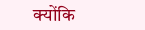क्योंकि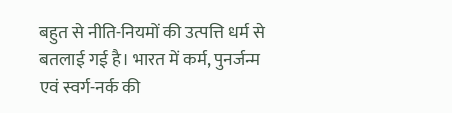बहुत से नीति-नियमों की उत्पत्ति धर्म से बतलाई गई है। भारत में कर्म, पुनर्जन्म एवं स्वर्ग-नर्क की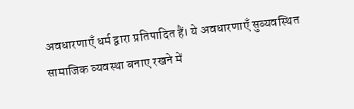अवधारणाएँ धर्म द्वारा प्रतिपादित हैं। ये अवधारणाएँ सुव्यवस्थित सामाजिक व्यवस्था बनाए रखने में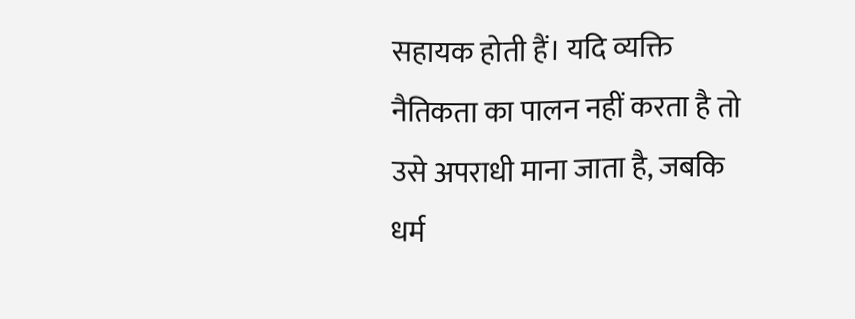सहायक होती हैं। यदि व्यक्ति नैतिकता का पालन नहीं करता है तो उसे अपराधी माना जाता है, जबकि धर्म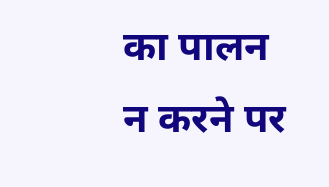का पालन न करने पर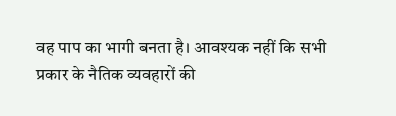वह पाप का भागी बनता है। आवश्यक नहीं कि सभी प्रकार के नैतिक व्यवहारों की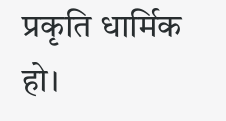प्रकृति धार्मिक हो।